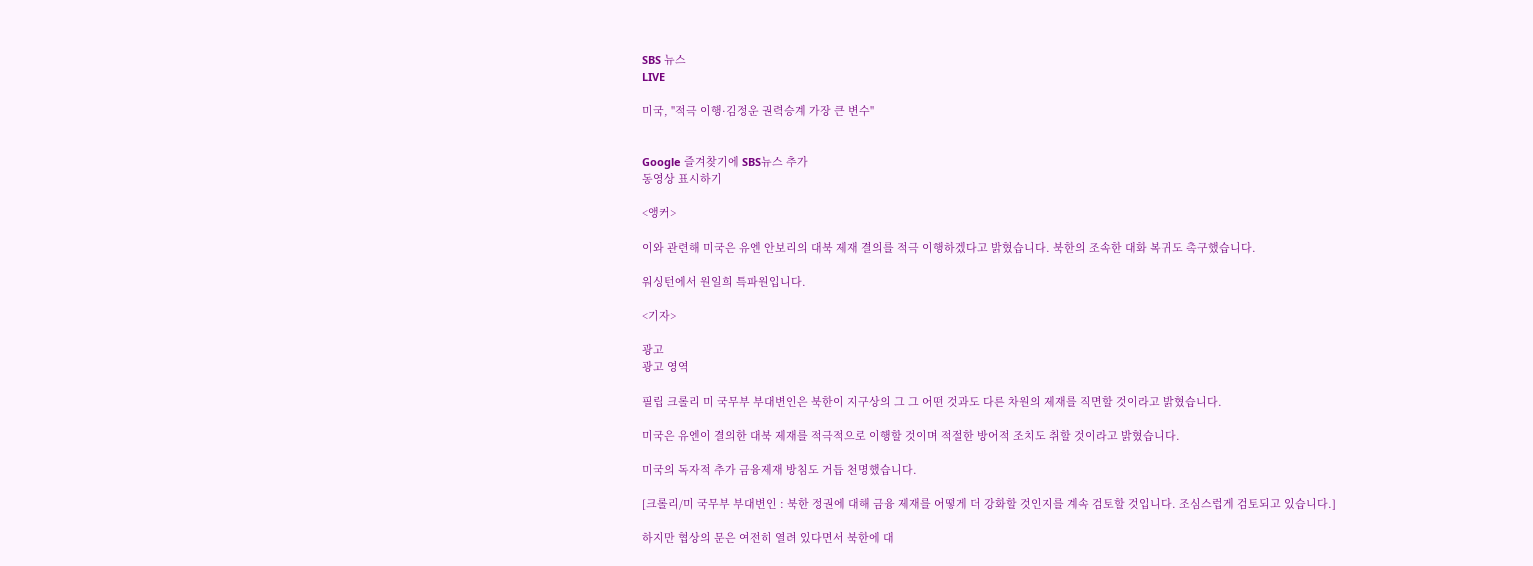SBS 뉴스
LIVE

미국, "적극 이행·김정운 권력승계 가장 큰 변수"


Google 즐겨찾기에 SBS뉴스 추가
동영상 표시하기

<앵커>

이와 관련해 미국은 유엔 안보리의 대북 제재 결의를 적극 이행하겠다고 밝혔습니다. 북한의 조속한 대화 복귀도 촉구했습니다.

워싱턴에서 원일희 특파원입니다.

<기자>

광고
광고 영역

필립 크롤리 미 국무부 부대변인은 북한이 지구상의 그 그 어떤 것과도 다른 차원의 제재를 직면할 것이라고 밝혔습니다.

미국은 유엔이 결의한 대북 제재를 적극적으로 이행할 것이며 적절한 방어적 조치도 취할 것이라고 밝혔습니다.

미국의 독자적 추가 금융제재 방침도 거듭 천명했습니다.

[크롤리/미 국무부 부대변인 : 북한 정권에 대해 금융 제재를 어떻게 더 강화할 것인지를 계속 검토할 것입니다. 조심스럽게 검토되고 있습니다.]

하지만 협상의 문은 여전히 열려 있다면서 북한에 대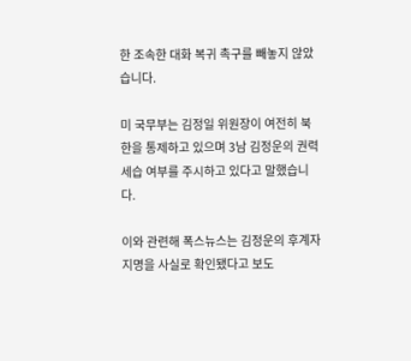한 조속한 대화 복귀 촉구를 빼놓지 않았습니다.

미 국무부는 김정일 위원장이 여전히 북한을 통제하고 있으며 3남 김정운의 권력세습 여부를 주시하고 있다고 말했습니다.

이와 관련해 폭스뉴스는 김정운의 후계자 지명을 사실로 확인됐다고 보도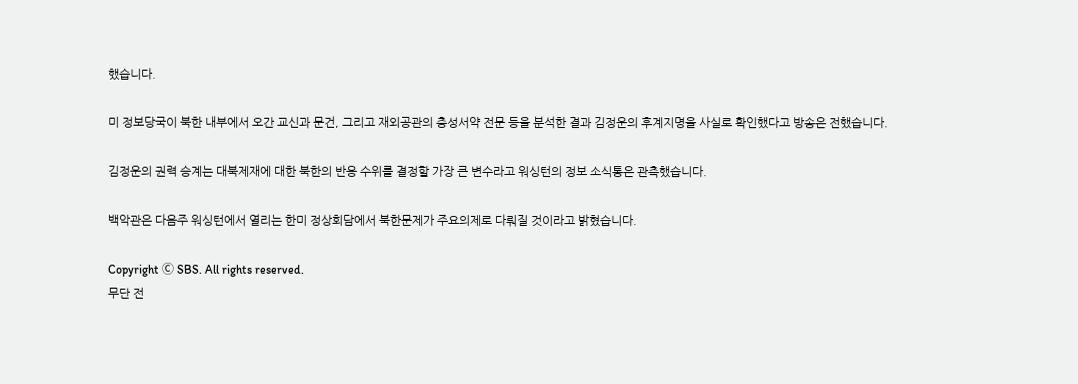했습니다.

미 정보당국이 북한 내부에서 오간 교신과 문건, 그리고 재외공관의 충성서약 전문 등을 분석한 결과 김정운의 후계지명을 사실로 확인했다고 방송은 전했습니다.

김정운의 권력 승계는 대북제재에 대한 북한의 반응 수위를 결정할 가장 큰 변수라고 워싱턴의 정보 소식통은 관측했습니다.

백악관은 다음주 워싱턴에서 열리는 한미 정상회담에서 북한문제가 주요의제로 다뤄질 것이라고 밝혔습니다.

Copyright Ⓒ SBS. All rights reserved.
무단 전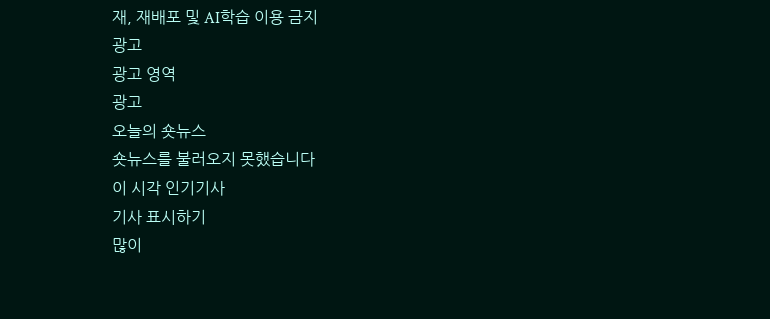재, 재배포 및 AI학습 이용 금지
광고
광고 영역
광고
오늘의 숏뉴스
숏뉴스를 불러오지 못했습니다
이 시각 인기기사
기사 표시하기
많이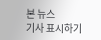본 뉴스
기사 표시하기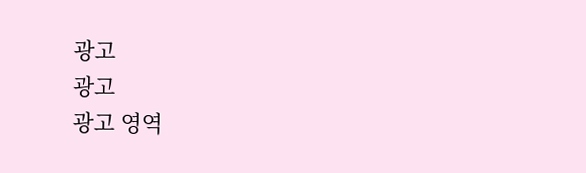광고
광고
광고 영역